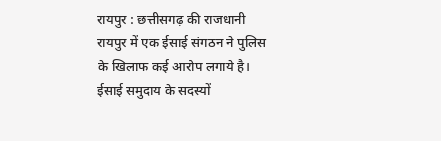रायपुर : छत्तीसगढ़ की राजधानी रायपुर में एक ईसाई संगठन ने पुलिस के खिलाफ कई आरोप लगाये है। ईसाई समुदाय के सदस्यों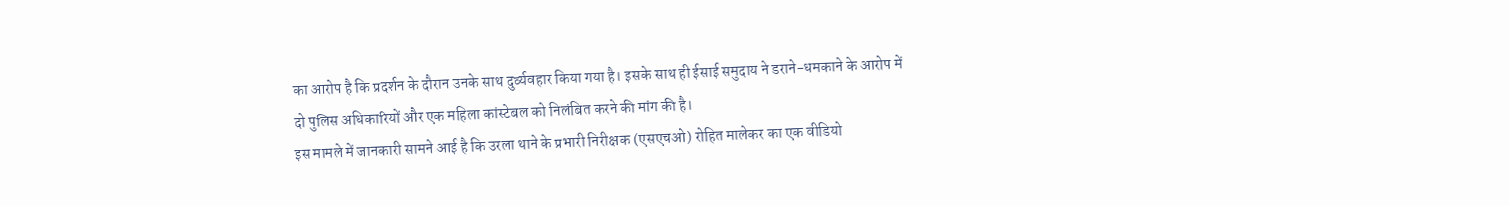का आरोप है कि प्रदर्शन के दौरान उनके साथ दुर्व्यवहार किया गया है। इसके साथ ही ईसाई समुदाय ने डराने-धमकाने के आरोप में दो पुलिस अधिकारियों और एक महिला कांस्टेबल को निलंबित करने की मांग की है।
इस मामले में जानकारी सामने आई है कि उरला थाने के प्रभारी निरीक्षक (एसएचओ) रोहित मालेकर का एक वीडियो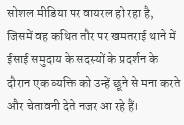सोशल मीडिया पर वायरल हो रहा है, जिसमें वह कथित तौर पर खमतराई थाने में ईसाई समुदाय के सदस्यों के प्रदर्शन के दौरान एक व्यक्ति को उन्हें छूने से मना करते और चेतावनी देते नजर आ रहे हैं।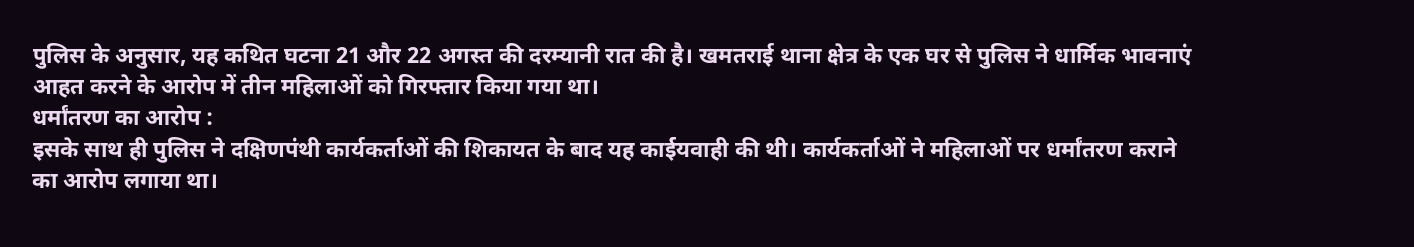पुलिस के अनुसार, यह कथित घटना 21 और 22 अगस्त की दरम्यानी रात की है। खमतराई थाना क्षेत्र के एक घर से पुलिस ने धार्मिक भावनाएं आहत करने के आरोप में तीन महिलाओं को गिरफ्तार किया गया था।
धर्मांतरण का आरोप :
इसके साथ ही पुलिस ने दक्षिणपंथी कार्यकर्ताओं की शिकायत के बाद यह कार्ईयवाही की थी। कार्यकर्ताओं ने महिलाओं पर धर्मांतरण कराने का आरोप लगाया था।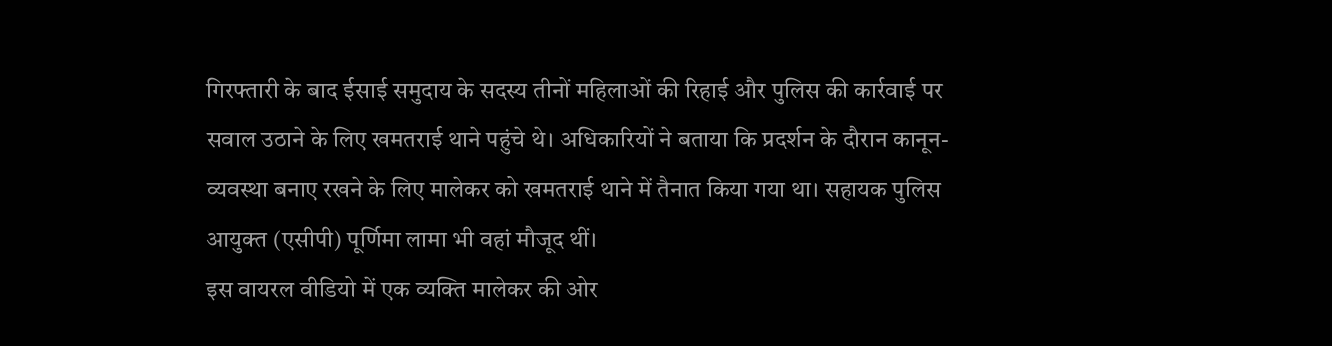गिरफ्तारी के बाद ईसाई समुदाय के सदस्य तीनों महिलाओं की रिहाई और पुलिस की कार्रवाई पर सवाल उठाने के लिए खमतराई थाने पहुंचे थे। अधिकारियों ने बताया कि प्रदर्शन के दौरान कानून-व्यवस्था बनाए रखने के लिए मालेकर को खमतराई थाने में तैनात किया गया था। सहायक पुलिस आयुक्त (एसीपी) पूर्णिमा लामा भी वहां मौजूद थीं।
इस वायरल वीडियो में एक व्यक्ति मालेकर की ओर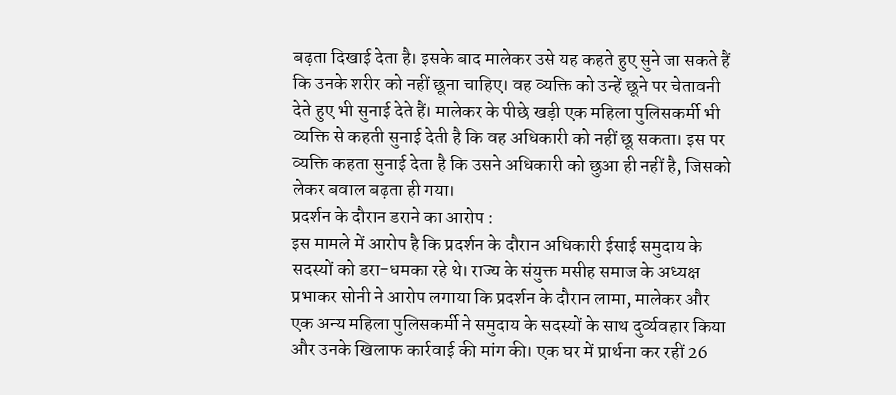बढ़ता दिखाई देता है। इसके बाद मालेकर उसे यह कहते हुए सुने जा सकते हैं कि उनके शरीर को नहीं छूना चाहिए। वह व्यक्ति को उन्हें छूने पर चेतावनी देते हुए भी सुनाई देते हैं। मालेकर के पीछे खड़ी एक महिला पुलिसकर्मी भी व्यक्ति से कहती सुनाई देती है कि वह अधिकारी को नहीं छू सकता। इस पर व्यक्ति कहता सुनाई देता है कि उसने अधिकारी को छुआ ही नहीं है, जिसको लेकर बवाल बढ़ता ही गया।
प्रदर्शन के दौरान डराने का आरोप :
इस मामले में आरोप है कि प्रदर्शन के दौरान अधिकारी ईसाई समुदाय के सदस्यों को डरा-धमका रहे थे। राज्य के संयुक्त मसीह समाज के अध्यक्ष प्रभाकर सोनी ने आरोप लगाया कि प्रदर्शन के दौरान लामा, मालेकर और एक अन्य महिला पुलिसकर्मी ने समुदाय के सदस्यों के साथ दुर्व्यवहार किया और उनके खिलाफ कार्रवाई की मांग की। एक घर में प्रार्थना कर रहीं 26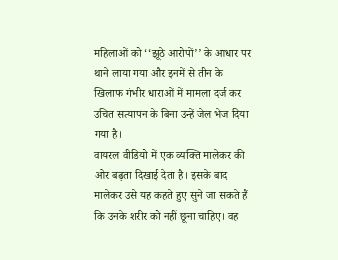महिलाओं को ‘‘झूठे आरोपों’’ के आधार पर थाने लाया गया और इनमें से तीन के खिलाफ गंभीर धाराओं में मामला दर्ज कर उचित सत्यापन के बिना उन्हें जेल भेज दिया गया है।
वायरल वीडियो में एक व्यक्ति मालेकर की ओर बढ़ता दिखाई देता है। इसके बाद मालेकर उसे यह कहते हुए सुने जा सकते हैं कि उनके शरीर को नहीं छूना चाहिए। वह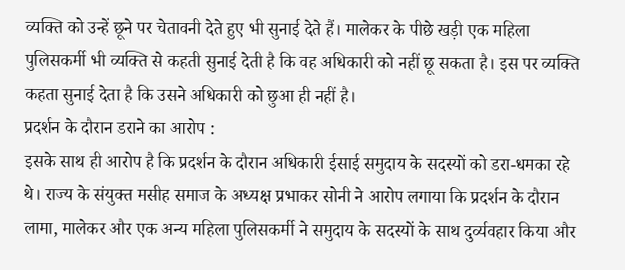व्यक्ति को उन्हें छूने पर चेतावनी देते हुए भी सुनाई देते हैं। मालेकर के पीछे खड़ी एक महिला पुलिसकर्मी भी व्यक्ति से कहती सुनाई देती है कि वह अधिकारी को नहीं छू सकता है। इस पर व्यक्ति कहता सुनाई देता है कि उसने अधिकारी को छुआ ही नहीं है।
प्रदर्शन के दौरान डराने का आरोप :
इसके साथ ही आरोप है कि प्रदर्शन के दौरान अधिकारी ईसाई समुदाय के सदस्यों को डरा-धमका रहे थे। राज्य के संयुक्त मसीह समाज के अध्यक्ष प्रभाकर सोनी ने आरोप लगाया कि प्रदर्शन के दौरान लामा, मालेकर और एक अन्य महिला पुलिसकर्मी ने समुदाय के सदस्यों के साथ दुर्व्यवहार किया और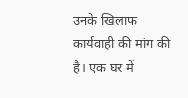उनके खिलाफ कार्यवाही की मांग की है। एक घर में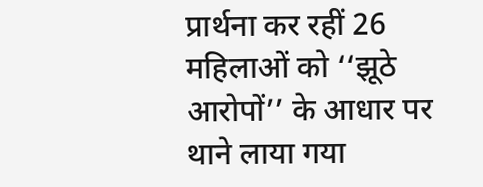प्रार्थना कर रहीं 26 महिलाओं को ‘‘झूठे आरोपों’’ के आधार पर थाने लाया गया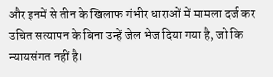और इनमें से तीन के खिलाफ गंभीर धाराओं में मामला दर्ज कर उचित सत्यापन के बिना उन्हें जेल भेज दिया गया है, जो कि न्यायसंगत नहीं है।